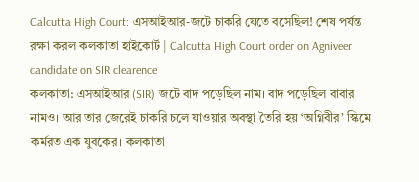Calcutta High Court: এসআইআর-জটে চাকরি যেতে বসেছিল! শেষ পর্যন্ত রক্ষা করল কলকাতা হাইকোর্ট | Calcutta High Court order on Agniveer candidate on SIR clearence
কলকাতা: এসআইআর (SIR) জটে বাদ পড়েছিল নাম। বাদ পড়েছিল বাবার নামও। আর তার জেরেই চাকরি চলে যাওয়ার অবস্থা তৈরি হয় ‘অগ্নিবীর’ স্কিমে কর্মরত এক যুবকের। কলকাতা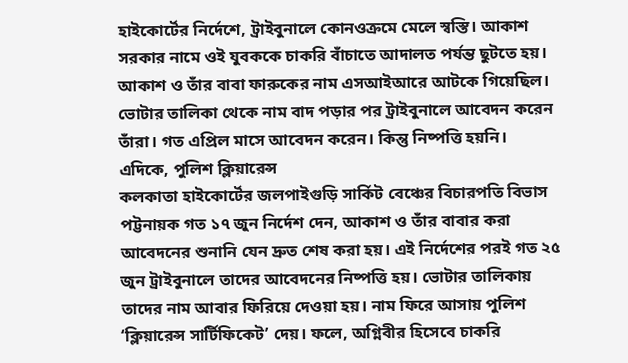হাইকোর্টের নির্দেশে, ট্রাইবুনালে কোনওক্রমে মেলে স্বস্তি। আকাশ সরকার নামে ওই যুবককে চাকরি বাঁচাতে আদালত পর্যন্ত ছুটতে হয়।
আকাশ ও তাঁর বাবা ফারুকের নাম এসআইআরে আটকে গিয়েছিল। ভোটার তালিকা থেকে নাম বাদ পড়ার পর ট্রাইবুনালে আবেদন করেন তাঁরা। গত এপ্রিল মাসে আবেদন করেন। কিন্তু নিষ্পত্তি হয়নি। এদিকে, পুলিশ ক্লিয়ারেন্স
কলকাতা হাইকোর্টের জলপাইগুড়ি সার্কিট বেঞ্চের বিচারপতি বিভাস পট্টনায়ক গত ১৭ জুন নির্দেশ দেন, আকাশ ও তাঁর বাবার করা আবেদনের শুনানি যেন দ্রুত শেষ করা হয়। এই নির্দেশের পরই গত ২৫ জুন ট্রাইবুনালে তাদের আবেদনের নিষ্পত্তি হয়। ভোটার তালিকায় তাদের নাম আবার ফিরিয়ে দেওয়া হয়। নাম ফিরে আসায় পুলিশ ‘ক্লিয়ারেন্স সার্টিফিকেট’ দেয়। ফলে, অগ্নিবীর হিসেবে চাকরি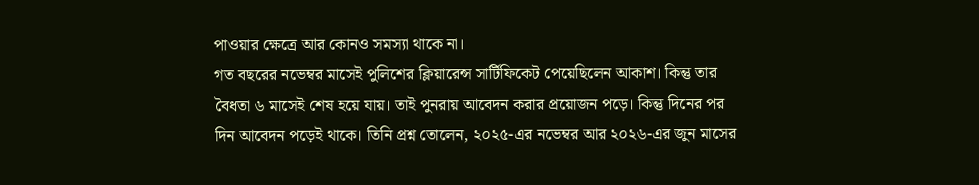পাওয়ার ক্ষেত্রে আর কোনও সমস্যা থাকে না।
গত বছরের নভেম্বর মাসেই পুলিশের ক্লিয়ারেন্স সার্টিফিকেট পেয়েছিলেন আকাশ। কিন্তু তার বৈধতা ৬ মাসেই শেষ হয়ে যায়। তাই পুনরায় আবেদন করার প্রয়োজন পড়ে। কিন্তু দিনের পর দিন আবেদন পড়েই থাকে। তিনি প্রশ্ন তোলেন, ২০২৫-এর নভেম্বর আর ২০২৬-এর জুন মাসের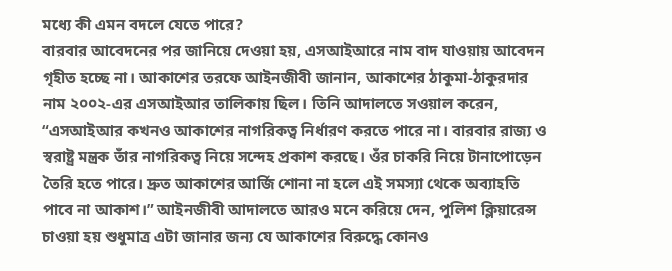মধ্যে কী এমন বদলে যেতে পারে?
বারবার আবেদনের পর জানিয়ে দেওয়া হয়, এসআইআরে নাম বাদ যাওয়ায় আবেদন গৃহীত হচ্ছে না। আকাশের তরফে আইনজীবী জানান, আকাশের ঠাকুমা-ঠাকুরদার নাম ২০০২-এর এসআইআর তালিকায় ছিল। তিনি আদালতে সওয়াল করেন, “এসআইআর কখনও আকাশের নাগরিকত্ব নির্ধারণ করতে পারে না। বারবার রাজ্য ও স্বরাষ্ট্র মন্ত্রক তাঁর নাগরিকত্ব নিয়ে সন্দেহ প্রকাশ করছে। ওঁর চাকরি নিয়ে টানাপোড়েন তৈরি হতে পারে। দ্রুত আকাশের আর্জি শোনা না হলে এই সমস্যা থেকে অব্যাহতি পাবে না আকাশ।” আইনজীবী আদালতে আরও মনে করিয়ে দেন, পুলিশ ক্লিয়ারেন্স চাওয়া হয় শুধুমাত্র এটা জানার জন্য যে আকাশের বিরুদ্ধে কোনও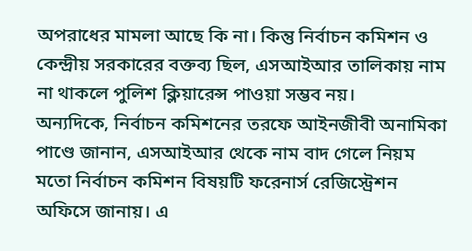অপরাধের মামলা আছে কি না। কিন্তু নির্বাচন কমিশন ও কেন্দ্রীয় সরকারের বক্তব্য ছিল, এসআইআর তালিকায় নাম না থাকলে পুলিশ ক্লিয়ারেন্স পাওয়া সম্ভব নয়।
অন্যদিকে, নির্বাচন কমিশনের তরফে আইনজীবী অনামিকা পাণ্ডে জানান, এসআইআর থেকে নাম বাদ গেলে নিয়ম মতো নির্বাচন কমিশন বিষয়টি ফরেনার্স রেজিস্ট্রেশন অফিসে জানায়। এ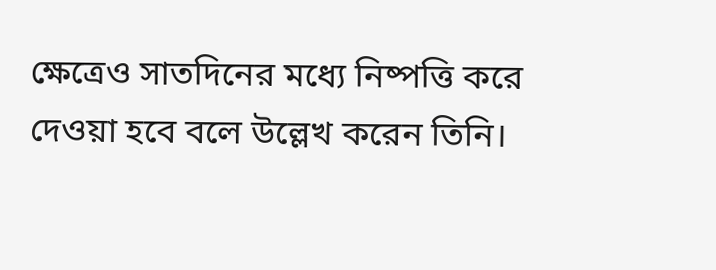ক্ষেত্রেও সাতদিনের মধ্যে নিষ্পত্তি করে দেওয়া হবে বলে উল্লেখ করেন তিনি।